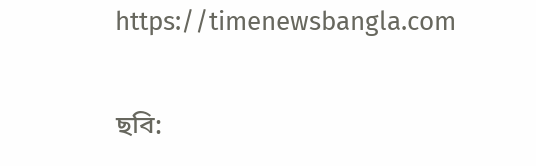https://timenewsbangla.com

ছবি: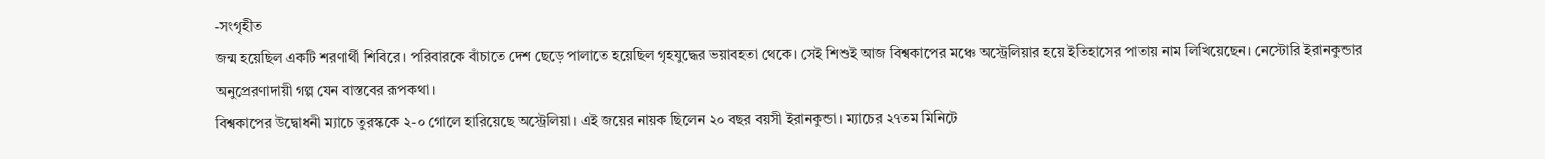-সংগৃহীত
জন্ম হয়েছিল একটি শরণার্থী শিবিরে। পরিবারকে বাঁচাতে দেশ ছেড়ে পালাতে হয়েছিল গৃহযুদ্ধের ভয়াবহতা থেকে। সেই শিশুই আজ বিশ্বকাপের মঞ্চে অস্ট্রেলিয়ার হয়ে ইতিহাসের পাতায় নাম লিখিয়েছেন। নেস্টোরি ইরানকুন্ডার অনুপ্রেরণাদায়ী গল্প যেন বাস্তবের রূপকথা।
বিশ্বকাপের উদ্বোধনী ম্যাচে তুরস্ককে ২-০ গোলে হারিয়েছে অস্ট্রেলিয়া। এই জয়ের নায়ক ছিলেন ২০ বছর বয়সী ইরানকুন্ডা। ম্যাচের ২৭তম মিনিটে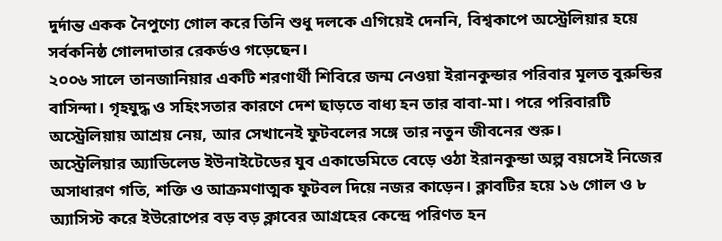দুর্দান্ত একক নৈপুণ্যে গোল করে তিনি শুধু দলকে এগিয়েই দেননি, বিশ্বকাপে অস্ট্রেলিয়ার হয়ে সর্বকনিষ্ঠ গোলদাতার রেকর্ডও গড়েছেন।
২০০৬ সালে তানজানিয়ার একটি শরণার্থী শিবিরে জন্ম নেওয়া ইরানকুন্ডার পরিবার মূলত বুরুন্ডির বাসিন্দা। গৃহযুদ্ধ ও সহিংসতার কারণে দেশ ছাড়তে বাধ্য হন তার বাবা-মা। পরে পরিবারটি অস্ট্রেলিয়ায় আশ্রয় নেয়, আর সেখানেই ফুটবলের সঙ্গে তার নতুন জীবনের শুরু।
অস্ট্রেলিয়ার অ্যাডিলেড ইউনাইটেডের যুব একাডেমিতে বেড়ে ওঠা ইরানকুন্ডা অল্প বয়সেই নিজের অসাধারণ গতি, শক্তি ও আক্রমণাত্মক ফুটবল দিয়ে নজর কাড়েন। ক্লাবটির হয়ে ১৬ গোল ও ৮ অ্যাসিস্ট করে ইউরোপের বড় বড় ক্লাবের আগ্রহের কেন্দ্রে পরিণত হন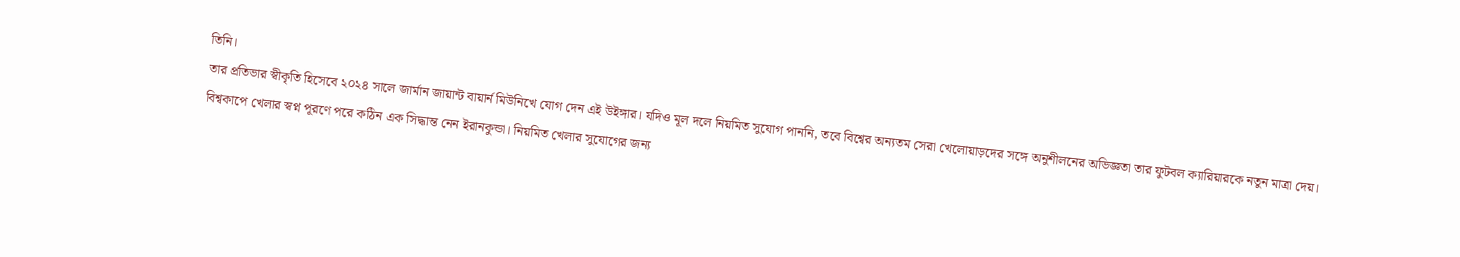তিনি।
তার প্রতিভার স্বীকৃতি হিসেবে ২০২৪ সালে জার্মান জায়ান্ট বায়ার্ন মিউনিখে যোগ দেন এই উইঙ্গার। যদিও মূল দলে নিয়মিত সুযোগ পাননি, তবে বিশ্বের অন্যতম সেরা খেলোয়াড়দের সঙ্গে অনুশীলনের অভিজ্ঞতা তার ফুটবল ক্যারিয়ারকে নতুন মাত্রা দেয়।
বিশ্বকাপে খেলার স্বপ্ন পূরণে পরে কঠিন এক সিদ্ধান্ত নেন ইরানকুন্ডা। নিয়মিত খেলার সুযোগের জন্য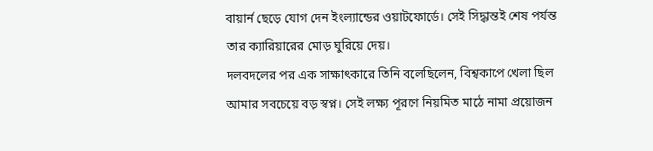বায়ার্ন ছেড়ে যোগ দেন ইংল্যান্ডের ওয়াটফোর্ডে। সেই সিদ্ধান্তই শেষ পর্যন্ত তার ক্যারিয়ারের মোড় ঘুরিয়ে দেয়।
দলবদলের পর এক সাক্ষাৎকারে তিনি বলেছিলেন, বিশ্বকাপে খেলা ছিল আমার সবচেয়ে বড় স্বপ্ন। সেই লক্ষ্য পূরণে নিয়মিত মাঠে নামা প্রয়োজন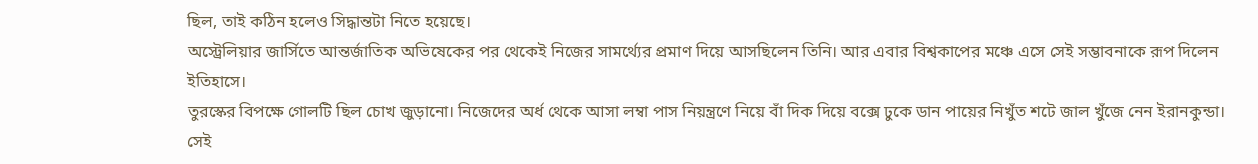ছিল, তাই কঠিন হলেও সিদ্ধান্তটা নিতে হয়েছে।
অস্ট্রেলিয়ার জার্সিতে আন্তর্জাতিক অভিষেকের পর থেকেই নিজের সামর্থ্যের প্রমাণ দিয়ে আসছিলেন তিনি। আর এবার বিশ্বকাপের মঞ্চে এসে সেই সম্ভাবনাকে রূপ দিলেন ইতিহাসে।
তুরস্কের বিপক্ষে গোলটি ছিল চোখ জুড়ানো। নিজেদের অর্ধ থেকে আসা লম্বা পাস নিয়ন্ত্রণে নিয়ে বাঁ দিক দিয়ে বক্সে ঢুকে ডান পায়ের নিখুঁত শটে জাল খুঁজে নেন ইরানকুন্ডা। সেই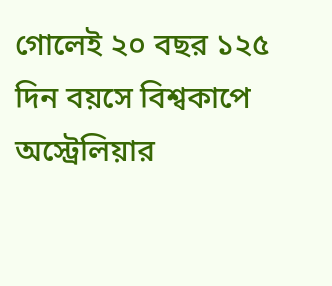গোলেই ২০ বছর ১২৫ দিন বয়সে বিশ্বকাপে অস্ট্রেলিয়ার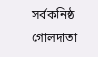সর্বকনিষ্ঠ গোলদাতা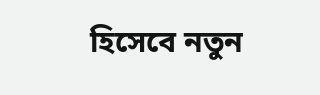হিসেবে নতুন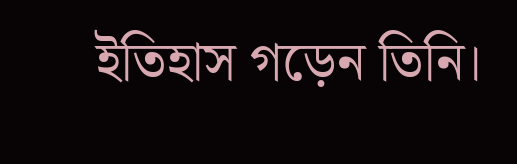ইতিহাস গড়েন তিনি।